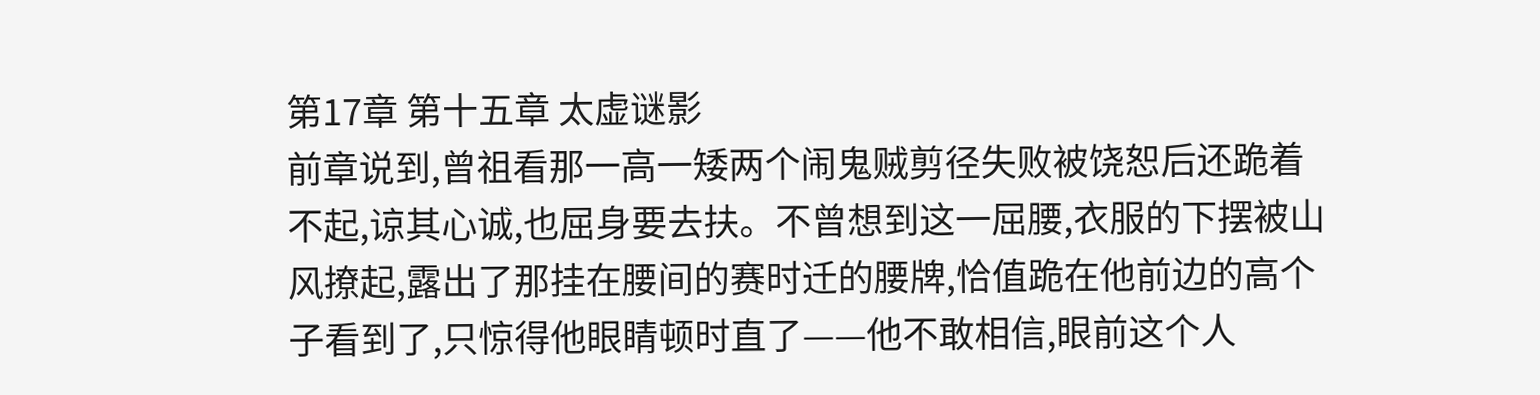第17章 第十五章 太虚谜影
前章说到,曾祖看那一高一矮两个闹鬼贼剪径失败被饶恕后还跪着不起,谅其心诚,也屈身要去扶。不曾想到这一屈腰,衣服的下摆被山风撩起,露出了那挂在腰间的赛时迁的腰牌,恰值跪在他前边的高个子看到了,只惊得他眼睛顿时直了——他不敢相信,眼前这个人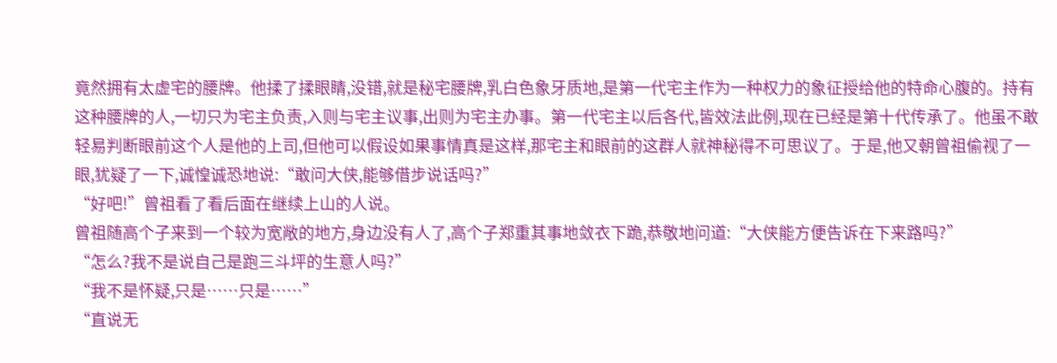竟然拥有太虚宅的腰牌。他揉了揉眼睛,没错,就是秘宅腰牌,乳白色象牙质地,是第一代宅主作为一种权力的象征授给他的特命心腹的。持有这种腰牌的人,一切只为宅主负责,入则与宅主议事,出则为宅主办事。第一代宅主以后各代,皆效法此例,现在已经是第十代传承了。他虽不敢轻易判断眼前这个人是他的上司,但他可以假设如果事情真是这样,那宅主和眼前的这群人就神秘得不可思议了。于是,他又朝曾祖偷视了一眼,犹疑了一下,诚惶诚恐地说:“敢问大侠,能够借步说话吗?”
“好吧!”曾祖看了看后面在继续上山的人说。
曾祖随高个子来到一个较为宽敞的地方,身边没有人了,高个子郑重其事地敛衣下跪,恭敬地问道:“大侠能方便告诉在下来路吗?”
“怎么?我不是说自己是跑三斗坪的生意人吗?”
“我不是怀疑,只是……只是……”
“直说无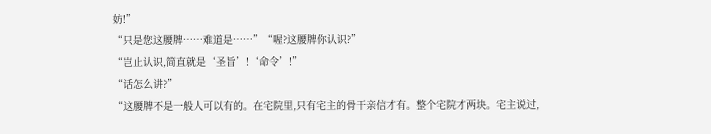妨!”
“只是您这腰牌……难道是……”“喔?这腰牌你认识?”
“岂止认识,简直就是‘圣旨’!‘命令’!”
“话怎么讲?”
“这腰牌不是一般人可以有的。在宅院里,只有宅主的骨干亲信才有。整个宅院才两块。宅主说过,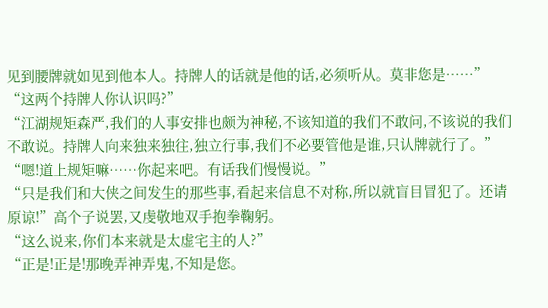见到腰牌就如见到他本人。持牌人的话就是他的话,必须听从。莫非您是……”
“这两个持牌人你认识吗?”
“江湖规矩森严,我们的人事安排也颇为神秘,不该知道的我们不敢问,不该说的我们不敢说。持牌人向来独来独往,独立行事,我们不必要管他是谁,只认牌就行了。”
“嗯!道上规矩嘛……你起来吧。有话我们慢慢说。”
“只是我们和大侠之间发生的那些事,看起来信息不对称,所以就盲目冒犯了。还请原谅!”高个子说罢,又虔敬地双手抱拳鞠躬。
“这么说来,你们本来就是太虚宅主的人?”
“正是!正是!那晚弄神弄鬼,不知是您。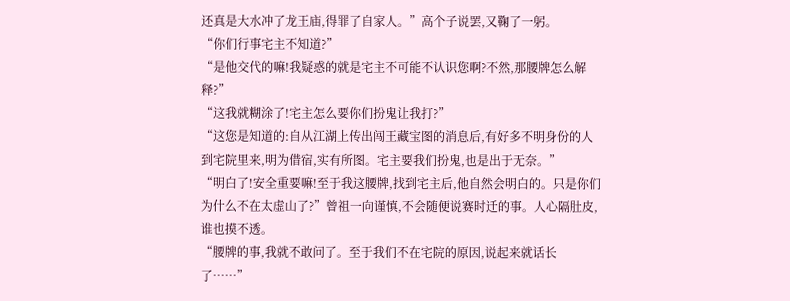还真是大水冲了龙王庙,得罪了自家人。”高个子说罢,又鞠了一躬。
“你们行事宅主不知道?”
“是他交代的嘛!我疑惑的就是宅主不可能不认识您啊?不然,那腰牌怎么解释?”
“这我就糊涂了!宅主怎么要你们扮鬼让我打?”
“这您是知道的:自从江湖上传出闯王藏宝图的消息后,有好多不明身份的人到宅院里来,明为借宿,实有所图。宅主要我们扮鬼,也是出于无奈。”
“明白了!安全重要嘛!至于我这腰牌,找到宅主后,他自然会明白的。只是你们为什么不在太虚山了?”曾祖一向谨慎,不会随便说赛时迁的事。人心隔肚皮,谁也摸不透。
“腰牌的事,我就不敢问了。至于我们不在宅院的原因,说起来就话长了……”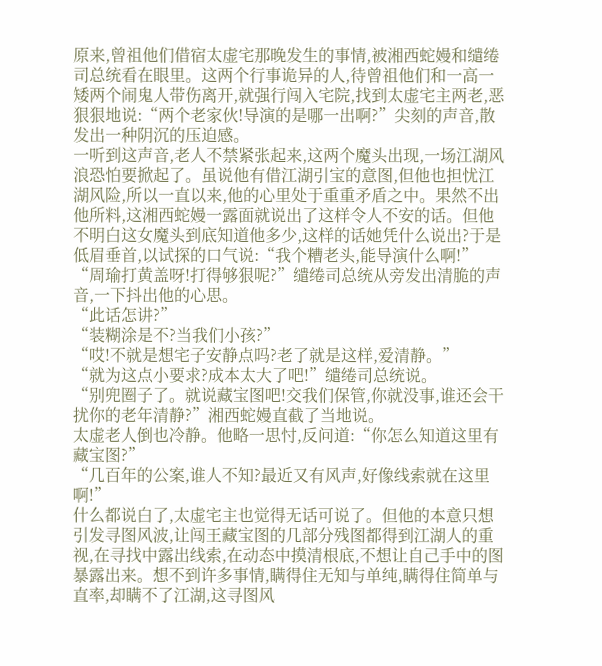原来,曾祖他们借宿太虚宅那晚发生的事情,被湘西蛇嫚和缱绻司总统看在眼里。这两个行事诡异的人,待曾祖他们和一高一矮两个闹鬼人带伤离开,就强行闯入宅院,找到太虚宅主两老,恶狠狠地说:“两个老家伙!导演的是哪一出啊?”尖刻的声音,散发出一种阴沉的压迫感。
一听到这声音,老人不禁紧张起来,这两个魔头出现,一场江湖风浪恐怕要掀起了。虽说他有借江湖引宝的意图,但他也担忧江湖风险,所以一直以来,他的心里处于重重矛盾之中。果然不出他所料,这湘西蛇嫚一露面就说出了这样令人不安的话。但他不明白这女魔头到底知道他多少,这样的话她凭什么说出?于是低眉垂首,以试探的口气说:“我个糟老头,能导演什么啊!”
“周瑜打黄盖呀!打得够狠呢?”缱绻司总统从旁发出清脆的声音,一下抖出他的心思。
“此话怎讲?”
“装糊涂是不?当我们小孩?”
“哎!不就是想宅子安静点吗?老了就是这样,爱清静。”
“就为这点小要求?成本太大了吧!”缱绻司总统说。
“别兜圈子了。就说藏宝图吧!交我们保管,你就没事,谁还会干扰你的老年清静?”湘西蛇嫚直截了当地说。
太虚老人倒也冷静。他略一思忖,反问道:“你怎么知道这里有藏宝图?”
“几百年的公案,谁人不知?最近又有风声,好像线索就在这里啊!”
什么都说白了,太虚宅主也觉得无话可说了。但他的本意只想引发寻图风波,让闯王藏宝图的几部分残图都得到江湖人的重视,在寻找中露出线索,在动态中摸清根底,不想让自己手中的图暴露出来。想不到许多事情,瞒得住无知与单纯,瞒得住简单与直率,却瞒不了江湖,这寻图风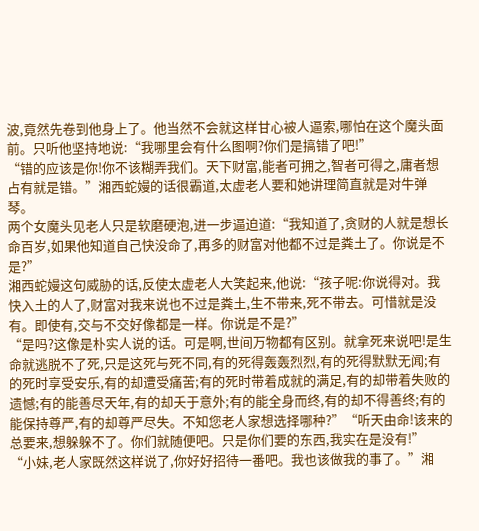波,竟然先卷到他身上了。他当然不会就这样甘心被人逼索,哪怕在这个魔头面前。只听他坚持地说:“我哪里会有什么图啊?你们是搞错了吧!”
“错的应该是你!你不该糊弄我们。天下财富,能者可拥之,智者可得之,庸者想占有就是错。”湘西蛇嫚的话很霸道,太虚老人要和她讲理简直就是对牛弹琴。
两个女魔头见老人只是软磨硬泡,进一步逼迫道:“我知道了,贪财的人就是想长命百岁,如果他知道自己快没命了,再多的财富对他都不过是粪土了。你说是不是?”
湘西蛇嫚这句威胁的话,反使太虚老人大笑起来,他说:“孩子呢:你说得对。我快入土的人了,财富对我来说也不过是粪土,生不带来,死不带去。可惜就是没有。即使有,交与不交好像都是一样。你说是不是?”
“是吗?这像是朴实人说的话。可是啊,世间万物都有区别。就拿死来说吧!是生命就逃脱不了死,只是这死与死不同,有的死得轰轰烈烈,有的死得默默无闻;有的死时享受安乐,有的却遭受痛苦;有的死时带着成就的满足,有的却带着失败的遗憾;有的能善尽天年,有的却夭于意外;有的能全身而终,有的却不得善终;有的能保持尊严,有的却尊严尽失。不知您老人家想选择哪种?”“听天由命!该来的总要来,想躲躲不了。你们就随便吧。只是你们要的东西,我实在是没有!”
“小妹,老人家既然这样说了,你好好招待一番吧。我也该做我的事了。”湘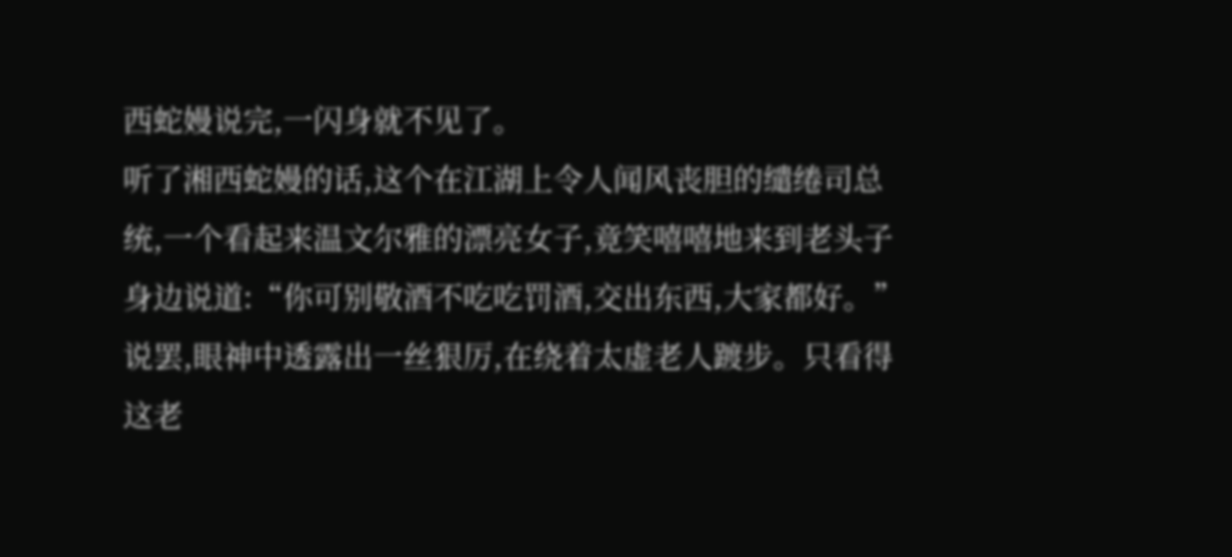西蛇嫚说完,一闪身就不见了。
听了湘西蛇嫚的话,这个在江湖上令人闻风丧胆的缱绻司总统,一个看起来温文尔雅的漂亮女子,竟笑嘻嘻地来到老头子身边说道:“你可别敬酒不吃吃罚酒,交出东西,大家都好。”说罢,眼神中透露出一丝狠厉,在绕着太虚老人踱步。只看得这老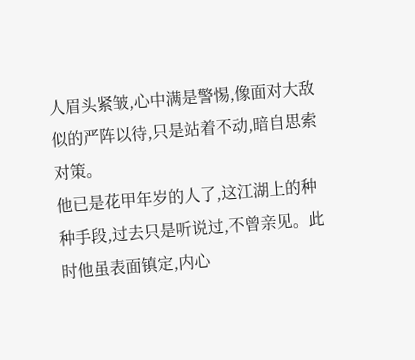人眉头紧皱,心中满是警惕,像面对大敌似的严阵以待,只是站着不动,暗自思索对策。
他已是花甲年岁的人了,这江湖上的种种手段,过去只是听说过,不曾亲见。此时他虽表面镇定,内心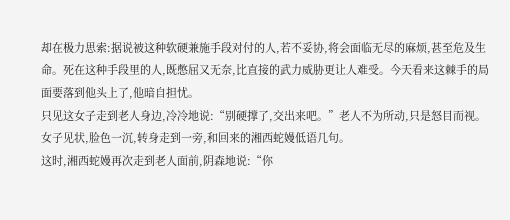却在极力思索:据说被这种软硬兼施手段对付的人,若不妥协,将会面临无尽的麻烦,甚至危及生命。死在这种手段里的人,既憋屈又无奈,比直接的武力威胁更让人难受。今天看来这棘手的局面要落到他头上了,他暗自担忧。
只见这女子走到老人身边,冷冷地说:“别硬撑了,交出来吧。”老人不为所动,只是怒目而视。女子见状,脸色一沉,转身走到一旁,和回来的湘西蛇嫚低语几句。
这时,湘西蛇嫚再次走到老人面前,阴森地说:“你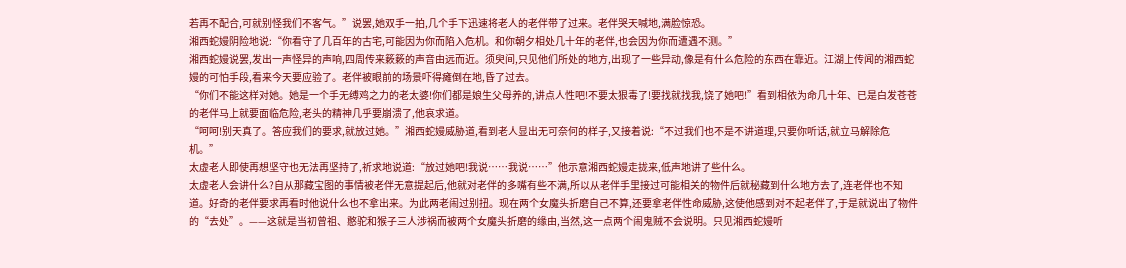若再不配合,可就别怪我们不客气。”说罢,她双手一拍,几个手下迅速将老人的老伴带了过来。老伴哭天喊地,满脸惊恐。
湘西蛇嫚阴险地说:“你看守了几百年的古宅,可能因为你而陷入危机。和你朝夕相处几十年的老伴,也会因为你而遭遇不测。”
湘西蛇嫚说罢,发出一声怪异的声响,四周传来簌簌的声音由远而近。须臾间,只见他们所处的地方,出现了一些异动,像是有什么危险的东西在靠近。江湖上传闻的湘西蛇嫚的可怕手段,看来今天要应验了。老伴被眼前的场景吓得瘫倒在地,昏了过去。
“你们不能这样对她。她是一个手无缚鸡之力的老太婆!你们都是娘生父母养的,讲点人性吧!不要太狠毒了!要找就找我,饶了她吧!”看到相依为命几十年、已是白发苍苍的老伴马上就要面临危险,老头的精神几乎要崩溃了,他哀求道。
“呵呵!别天真了。答应我们的要求,就放过她。”湘西蛇嫚威胁道,看到老人显出无可奈何的样子,又接着说:“不过我们也不是不讲道理,只要你听话,就立马解除危机。”
太虚老人即使再想坚守也无法再坚持了,祈求地说道:“放过她吧!我说……我说……”他示意湘西蛇嫚走拢来,低声地讲了些什么。
太虚老人会讲什么?自从那藏宝图的事情被老伴无意提起后,他就对老伴的多嘴有些不满,所以从老伴手里接过可能相关的物件后就秘藏到什么地方去了,连老伴也不知道。好奇的老伴要求再看时他说什么也不拿出来。为此两老闹过别扭。现在两个女魔头折磨自己不算,还要拿老伴性命威胁,这使他感到对不起老伴了,于是就说出了物件的“去处”。——这就是当初曾祖、憨驼和猴子三人涉祸而被两个女魔头折磨的缘由,当然,这一点两个闹鬼贼不会说明。只见湘西蛇嫚听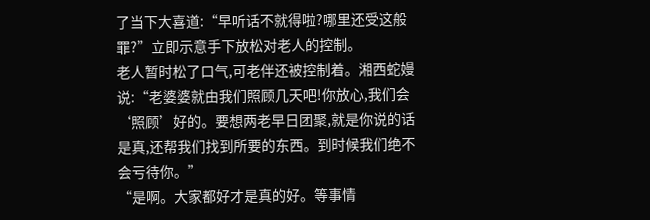了当下大喜道:“早听话不就得啦?哪里还受这般罪?”立即示意手下放松对老人的控制。
老人暂时松了口气,可老伴还被控制着。湘西蛇嫚说:“老婆婆就由我们照顾几天吧!你放心,我们会‘照顾’好的。要想两老早日团聚,就是你说的话是真,还帮我们找到所要的东西。到时候我们绝不会亏待你。”
“是啊。大家都好才是真的好。等事情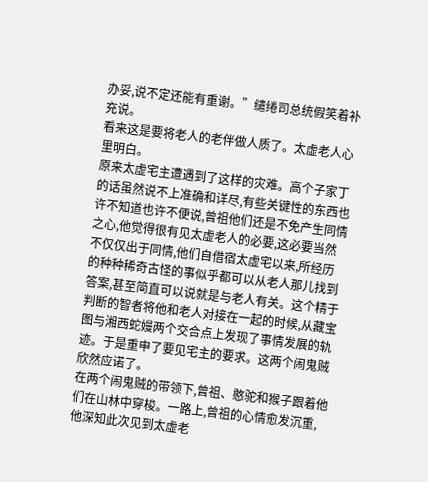办妥,说不定还能有重谢。”缱绻司总统假笑着补充说。
看来这是要将老人的老伴做人质了。太虚老人心里明白。
原来太虚宅主遭遇到了这样的灾难。高个子家丁的话虽然说不上准确和详尽,有些关键性的东西也许不知道也许不便说,曾祖他们还是不免产生同情之心,他觉得很有见太虚老人的必要,这必要当然不仅仅出于同情,他们自借宿太虚宅以来,所经历的种种稀奇古怪的事似乎都可以从老人那儿找到答案,甚至简直可以说就是与老人有关。这个精于判断的智者将他和老人对接在一起的时候,从藏宝图与湘西蛇嫚两个交合点上发现了事情发展的轨迹。于是重申了要见宅主的要求。这两个闹鬼贼欣然应诺了。
在两个闹鬼贼的带领下,曾祖、憨驼和猴子跟着他们在山林中穿梭。一路上,曾祖的心情愈发沉重,他深知此次见到太虚老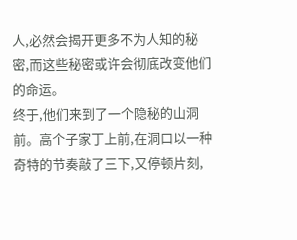人,必然会揭开更多不为人知的秘密,而这些秘密或许会彻底改变他们的命运。
终于,他们来到了一个隐秘的山洞前。高个子家丁上前,在洞口以一种奇特的节奏敲了三下,又停顿片刻,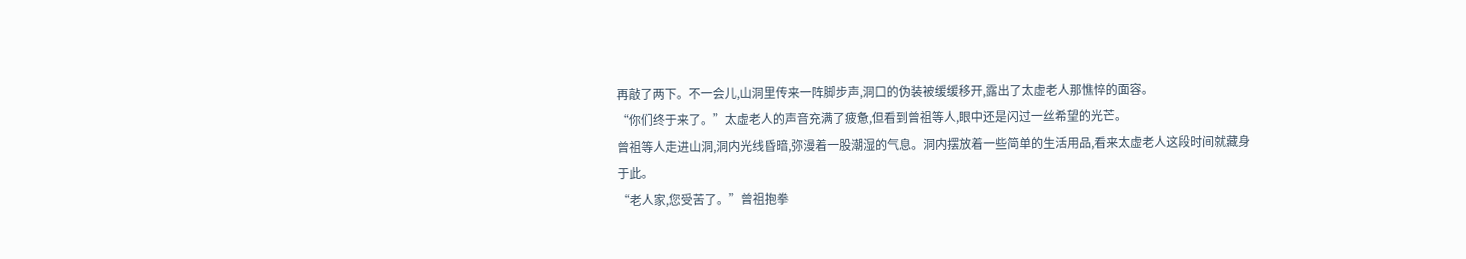再敲了两下。不一会儿,山洞里传来一阵脚步声,洞口的伪装被缓缓移开,露出了太虚老人那憔悴的面容。
“你们终于来了。”太虚老人的声音充满了疲惫,但看到曾祖等人,眼中还是闪过一丝希望的光芒。
曾祖等人走进山洞,洞内光线昏暗,弥漫着一股潮湿的气息。洞内摆放着一些简单的生活用品,看来太虚老人这段时间就藏身于此。
“老人家,您受苦了。”曾祖抱拳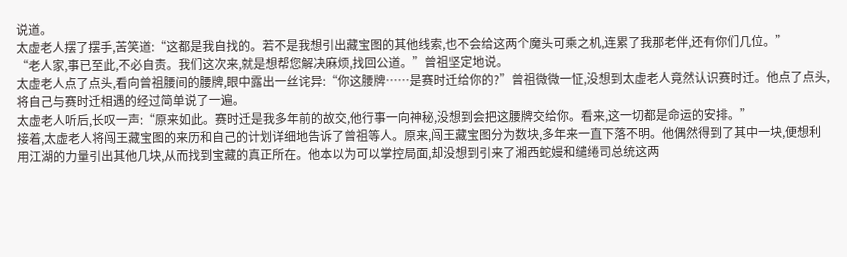说道。
太虚老人摆了摆手,苦笑道:“这都是我自找的。若不是我想引出藏宝图的其他线索,也不会给这两个魔头可乘之机,连累了我那老伴,还有你们几位。”
“老人家,事已至此,不必自责。我们这次来,就是想帮您解决麻烦,找回公道。”曾祖坚定地说。
太虚老人点了点头,看向曾祖腰间的腰牌,眼中露出一丝诧异:“你这腰牌……是赛时迁给你的?”曾祖微微一怔,没想到太虚老人竟然认识赛时迁。他点了点头,将自己与赛时迁相遇的经过简单说了一遍。
太虚老人听后,长叹一声:“原来如此。赛时迁是我多年前的故交,他行事一向神秘,没想到会把这腰牌交给你。看来,这一切都是命运的安排。”
接着,太虚老人将闯王藏宝图的来历和自己的计划详细地告诉了曾祖等人。原来,闯王藏宝图分为数块,多年来一直下落不明。他偶然得到了其中一块,便想利用江湖的力量引出其他几块,从而找到宝藏的真正所在。他本以为可以掌控局面,却没想到引来了湘西蛇嫚和缱绻司总统这两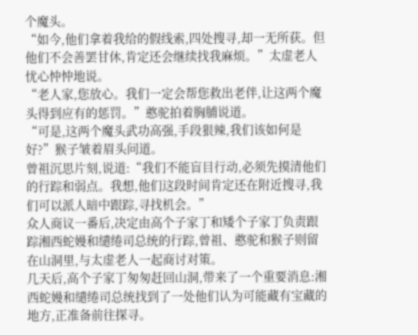个魔头。
“如今,他们拿着我给的假线索,四处搜寻,却一无所获。但他们不会善罢甘休,肯定还会继续找我麻烦。”太虚老人忧心忡忡地说。
“老人家,您放心。我们一定会帮您救出老伴,让这两个魔头得到应有的惩罚。”憨驼拍着胸脯说道。
“可是,这两个魔头武功高强,手段狠辣,我们该如何是好?”猴子皱着眉头问道。
曾祖沉思片刻,说道:“我们不能盲目行动,必须先摸清他们的行踪和弱点。我想,他们这段时间肯定还在附近搜寻,我们可以派人暗中跟踪,寻找机会。”
众人商议一番后,决定由高个子家丁和矮个子家丁负责跟踪湘西蛇嫚和缱绻司总统的行踪,曾祖、憨驼和猴子则留在山洞里,与太虚老人一起商讨对策。
几天后,高个子家丁匆匆赶回山洞,带来了一个重要消息:湘西蛇嫚和缱绻司总统找到了一处他们认为可能藏有宝藏的地方,正准备前往探寻。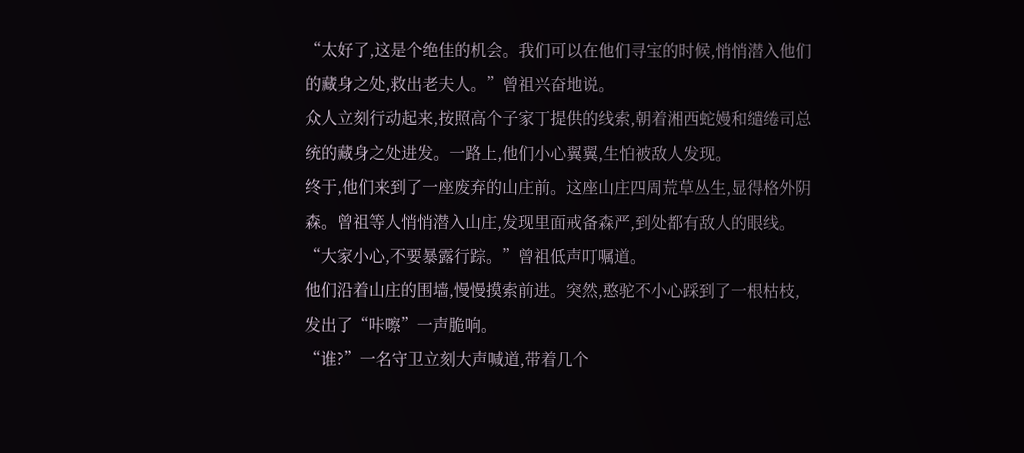“太好了,这是个绝佳的机会。我们可以在他们寻宝的时候,悄悄潜入他们的藏身之处,救出老夫人。”曾祖兴奋地说。
众人立刻行动起来,按照高个子家丁提供的线索,朝着湘西蛇嫚和缱绻司总统的藏身之处进发。一路上,他们小心翼翼,生怕被敌人发现。
终于,他们来到了一座废弃的山庄前。这座山庄四周荒草丛生,显得格外阴森。曾祖等人悄悄潜入山庄,发现里面戒备森严,到处都有敌人的眼线。
“大家小心,不要暴露行踪。”曾祖低声叮嘱道。
他们沿着山庄的围墙,慢慢摸索前进。突然,憨驼不小心踩到了一根枯枝,发出了“咔嚓”一声脆响。
“谁?”一名守卫立刻大声喊道,带着几个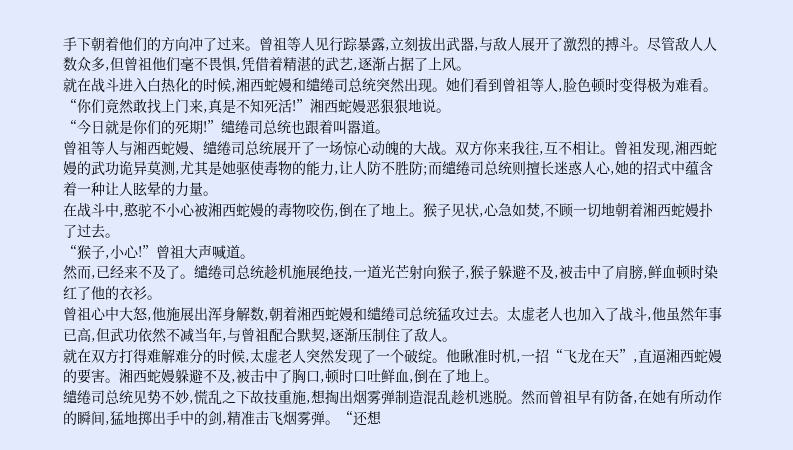手下朝着他们的方向冲了过来。曾祖等人见行踪暴露,立刻拔出武器,与敌人展开了激烈的搏斗。尽管敌人人数众多,但曾祖他们毫不畏惧,凭借着精湛的武艺,逐渐占据了上风。
就在战斗进入白热化的时候,湘西蛇嫚和缱绻司总统突然出现。她们看到曾祖等人,脸色顿时变得极为难看。
“你们竟然敢找上门来,真是不知死活!”湘西蛇嫚恶狠狠地说。
“今日就是你们的死期!”缱绻司总统也跟着叫嚣道。
曾祖等人与湘西蛇嫚、缱绻司总统展开了一场惊心动魄的大战。双方你来我往,互不相让。曾祖发现,湘西蛇嫚的武功诡异莫测,尤其是她驱使毒物的能力,让人防不胜防;而缱绻司总统则擅长迷惑人心,她的招式中蕴含着一种让人眩晕的力量。
在战斗中,憨驼不小心被湘西蛇嫚的毒物咬伤,倒在了地上。猴子见状,心急如焚,不顾一切地朝着湘西蛇嫚扑了过去。
“猴子,小心!”曾祖大声喊道。
然而,已经来不及了。缱绻司总统趁机施展绝技,一道光芒射向猴子,猴子躲避不及,被击中了肩膀,鲜血顿时染红了他的衣衫。
曾祖心中大怒,他施展出浑身解数,朝着湘西蛇嫚和缱绻司总统猛攻过去。太虚老人也加入了战斗,他虽然年事已高,但武功依然不减当年,与曾祖配合默契,逐渐压制住了敌人。
就在双方打得难解难分的时候,太虚老人突然发现了一个破绽。他瞅准时机,一招“飞龙在天”,直逼湘西蛇嫚的要害。湘西蛇嫚躲避不及,被击中了胸口,顿时口吐鲜血,倒在了地上。
缱绻司总统见势不妙,慌乱之下故技重施,想掏出烟雾弹制造混乱趁机逃脱。然而曾祖早有防备,在她有所动作的瞬间,猛地掷出手中的剑,精准击飞烟雾弹。“还想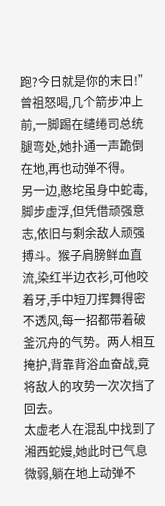跑?今日就是你的末日!”曾祖怒喝,几个箭步冲上前,一脚踢在缱绻司总统腿弯处,她扑通一声跪倒在地,再也动弹不得。
另一边,憨坨虽身中蛇毒,脚步虚浮,但凭借顽强意志,依旧与剩余敌人顽强搏斗。猴子肩膀鲜血直流,染红半边衣衫,可他咬着牙,手中短刀挥舞得密不透风,每一招都带着破釜沉舟的气势。两人相互掩护,背靠背浴血奋战,竟将敌人的攻势一次次挡了回去。
太虚老人在混乱中找到了湘西蛇嫚,她此时已气息微弱,躺在地上动弹不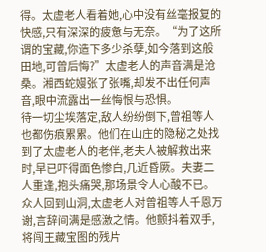得。太虚老人看着她,心中没有丝毫报复的快感,只有深深的疲惫与无奈。“为了这所谓的宝藏,你造下多少杀孽,如今落到这般田地,可曾后悔?”太虚老人的声音满是沧桑。湘西蛇嫚张了张嘴,却发不出任何声音,眼中流露出一丝悔恨与恐惧。
待一切尘埃落定,敌人纷纷倒下,曾祖等人也都伤痕累累。他们在山庄的隐秘之处找到了太虚老人的老伴,老夫人被解救出来时,早已吓得面色惨白,几近昏厥。夫妻二人重逢,抱头痛哭,那场景令人心酸不已。
众人回到山洞,太虚老人对曾祖等人千恩万谢,言辞间满是感激之情。他颤抖着双手,将闯王藏宝图的残片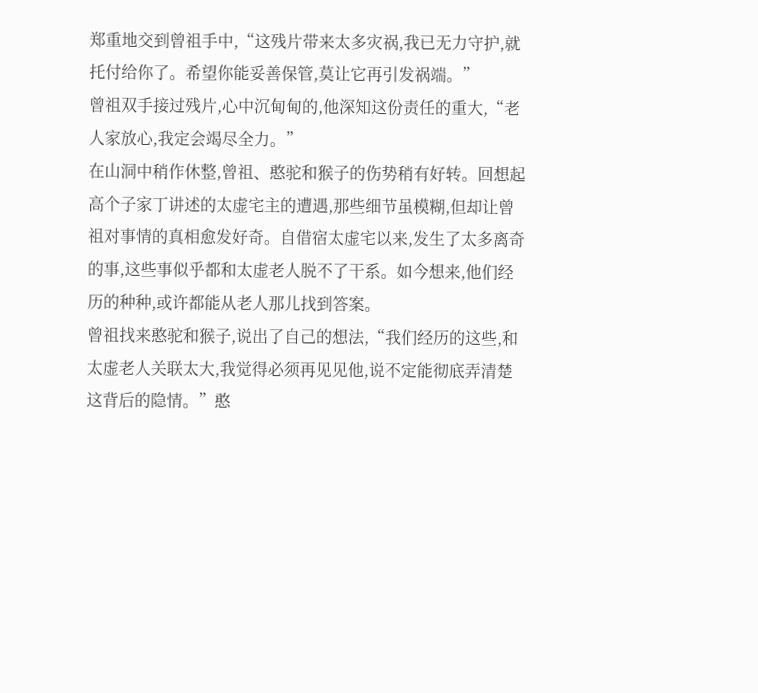郑重地交到曾祖手中,“这残片带来太多灾祸,我已无力守护,就托付给你了。希望你能妥善保管,莫让它再引发祸端。”
曾祖双手接过残片,心中沉甸甸的,他深知这份责任的重大,“老人家放心,我定会竭尽全力。”
在山洞中稍作休整,曾祖、憨驼和猴子的伤势稍有好转。回想起高个子家丁讲述的太虚宅主的遭遇,那些细节虽模糊,但却让曾祖对事情的真相愈发好奇。自借宿太虚宅以来,发生了太多离奇的事,这些事似乎都和太虚老人脱不了干系。如今想来,他们经历的种种,或许都能从老人那儿找到答案。
曾祖找来憨驼和猴子,说出了自己的想法,“我们经历的这些,和太虚老人关联太大,我觉得必须再见见他,说不定能彻底弄清楚这背后的隐情。”憨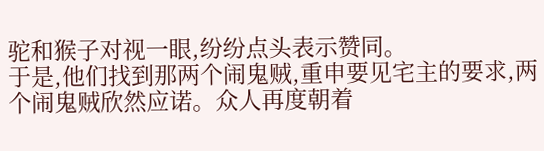驼和猴子对视一眼,纷纷点头表示赞同。
于是,他们找到那两个闹鬼贼,重申要见宅主的要求,两个闹鬼贼欣然应诺。众人再度朝着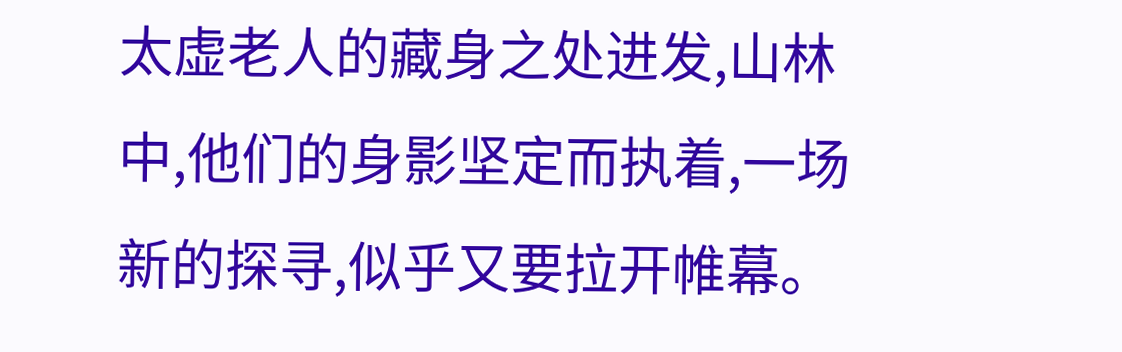太虚老人的藏身之处进发,山林中,他们的身影坚定而执着,一场新的探寻,似乎又要拉开帷幕。